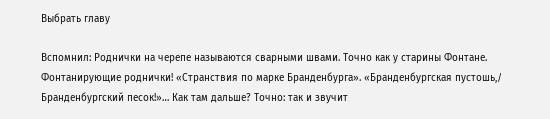Выбрать главу

Вспомнил: Роднички на черепе называются сварными швами. Точно как у старины Фонтане. Фонтанирующие роднички! «Странствия по марке Бранденбурга». «Бранденбургская пустошь,/ Бранденбургский песок!»… Как там дальше? Точно: так и звучит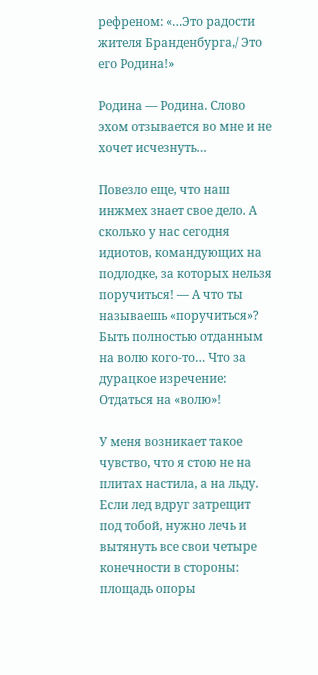рефреном: «…Это радости жителя Бранденбурга,/ Это его Родина!»

Родина — Родина. Слово эхом отзывается во мне и не хочет исчезнуть…

Повезло еще, что наш инжмех знает свое дело. А сколько у нас сегодня идиотов, командующих на подлодке, за которых нельзя поручиться! — А что ты называешь «поручиться»? Быть полностью отданным на волю кого-то… Что за дурацкое изречение: Отдаться на «волю»!

У меня возникает такое чувство, что я стою не на плитах настила, а на льду. Если лед вдруг затрещит под тобой, нужно лечь и вытянуть все свои четыре конечности в стороны: площадь опоры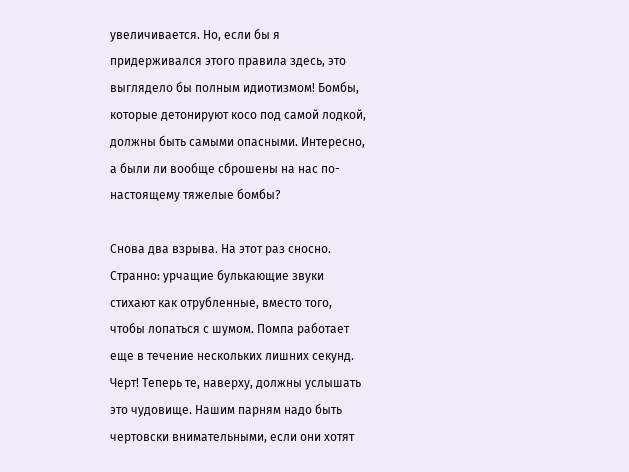увеличивается. Но, если бы я придерживался этого правила здесь, это выглядело бы полным идиотизмом! Бомбы, которые детонируют косо под самой лодкой, должны быть самыми опасными. Интересно, а были ли вообще сброшены на нас по-настоящему тяжелые бомбы?

Снова два взрыва. На этот раз сносно. Странно: урчащие булькающие звуки стихают как отрубленные, вместо того, чтобы лопаться с шумом. Помпа работает еще в течение нескольких лишних секунд. Черт! Теперь те, наверху, должны услышать это чудовище. Нашим парням надо быть чертовски внимательными, если они хотят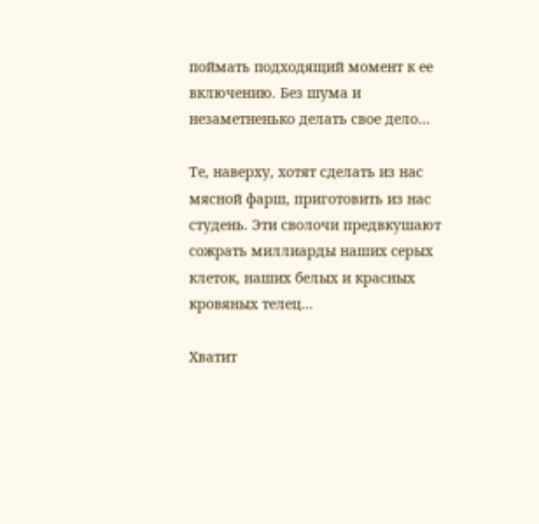поймать подходящий момент к ее включению. Без шума и незаметненько делать свое дело…

Те, наверху, хотят сделать из нас мясной фарш, приготовить из нас студень. Эти сволочи предвкушают сожрать миллиарды наших серых клеток, наших белых и красных кровяных телец…

Хватит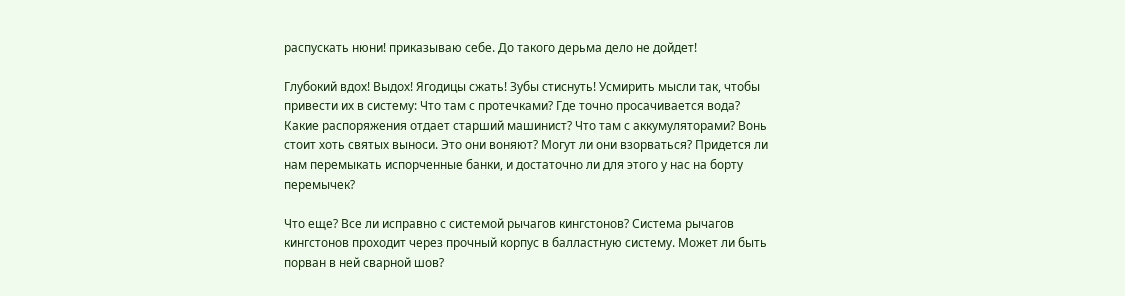распускать нюни! приказываю себе. До такого дерьма дело не дойдет!

Глубокий вдох! Выдох! Ягодицы сжать! Зубы стиснуть! Усмирить мысли так, чтобы привести их в систему: Что там с протечками? Где точно просачивается вода? Какие распоряжения отдает старший машинист? Что там с аккумуляторами? Вонь стоит хоть святых выноси. Это они воняют? Могут ли они взорваться? Придется ли нам перемыкать испорченные банки, и достаточно ли для этого у нас на борту перемычек?

Что еще? Все ли исправно с системой рычагов кингстонов? Система рычагов кингстонов проходит через прочный корпус в балластную систему. Может ли быть порван в ней сварной шов?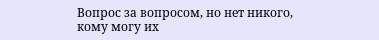Вопрос за вопросом, но нет никого, кому могу их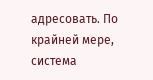адресовать. По крайней мере, система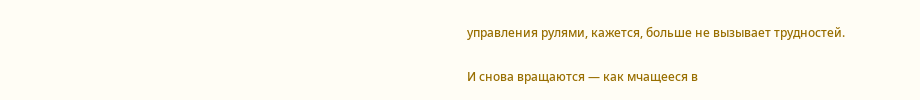управления рулями, кажется, больше не вызывает трудностей.

И снова вращаются — как мчащееся в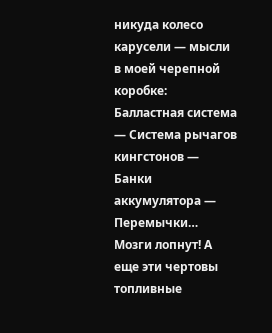никуда колесо карусели — мысли в моей черепной коробке: Балластная система — Система рычагов кингстонов — Банки аккумулятора — Перемычки… Мозги лопнут! А еще эти чертовы топливные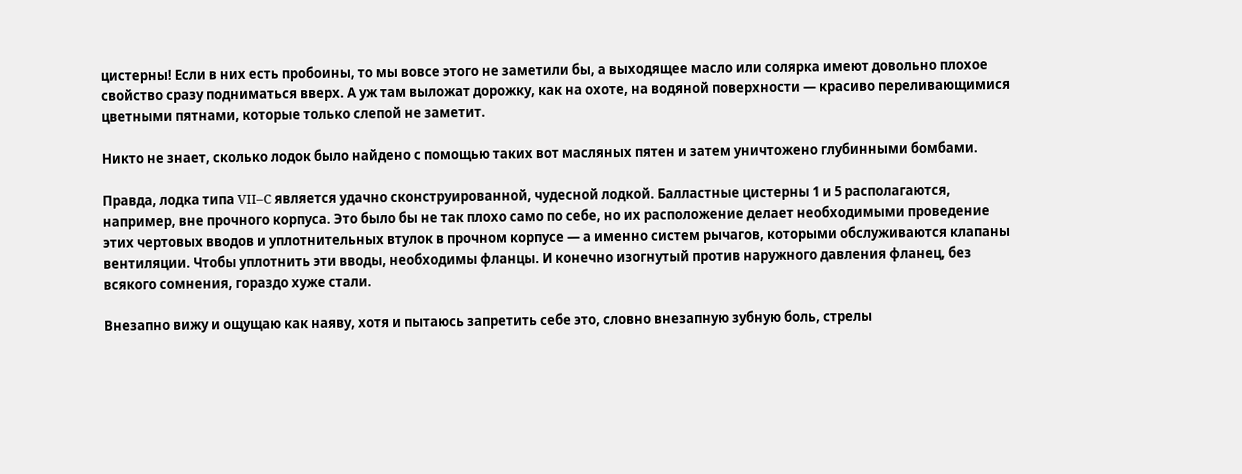цистерны! Если в них есть пробоины, то мы вовсе этого не заметили бы, а выходящее масло или солярка имеют довольно плохое свойство сразу подниматься вверх. А уж там выложат дорожку, как на охоте, на водяной поверхности — красиво переливающимися цветными пятнами, которые только слепой не заметит.

Никто не знает, сколько лодок было найдено с помощью таких вот масляных пятен и затем уничтожено глубинными бомбами.

Правда, лодка типа VII–C является удачно сконструированной, чудесной лодкой. Балластные цистерны 1 и 5 располагаются, например, вне прочного корпуса. Это было бы не так плохо само по себе, но их расположение делает необходимыми проведение этих чертовых вводов и уплотнительных втулок в прочном корпусе — а именно систем рычагов, которыми обслуживаются клапаны вентиляции. Чтобы уплотнить эти вводы, необходимы фланцы. И конечно изогнутый против наружного давления фланец, без всякого сомнения, гораздо хуже стали.

Внезапно вижу и ощущаю как наяву, хотя и пытаюсь запретить себе это, словно внезапную зубную боль, стрелы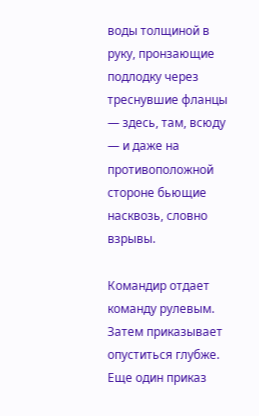воды толщиной в руку, пронзающие подлодку через треснувшие фланцы — здесь, там, всюду — и даже на противоположной стороне бьющие насквозь, словно взрывы.

Командир отдает команду рулевым. Затем приказывает опуститься глубже. Еще один приказ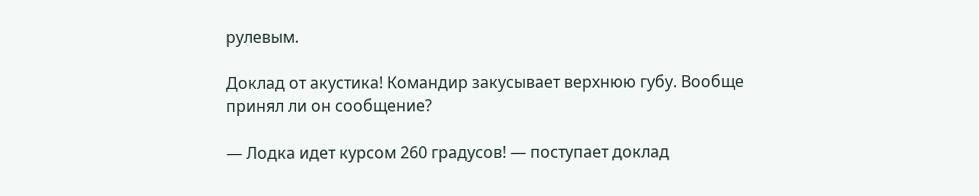рулевым.

Доклад от акустика! Командир закусывает верхнюю губу. Вообще принял ли он сообщение?

— Лодка идет курсом 260 градусов! — поступает доклад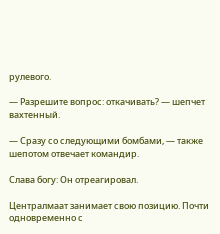рулевого.

— Разрешите вопрос: откачивать? — шепчет вахтенный.

— Сразу со следующими бомбами, — также шепотом отвечает командир.

Слава богу: Он отреагировал.

Централмаат занимает свою позицию. Почти одновременно с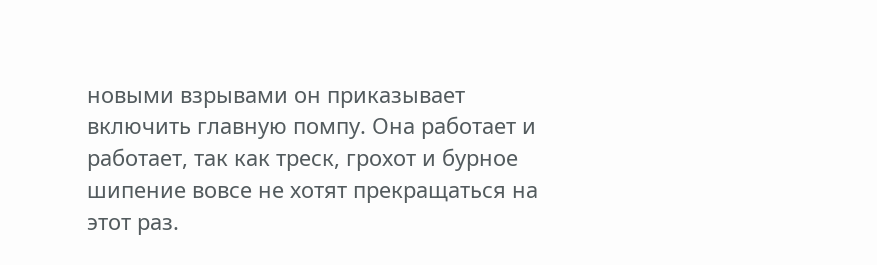новыми взрывами он приказывает включить главную помпу. Она работает и работает, так как треск, грохот и бурное шипение вовсе не хотят прекращаться на этот раз.